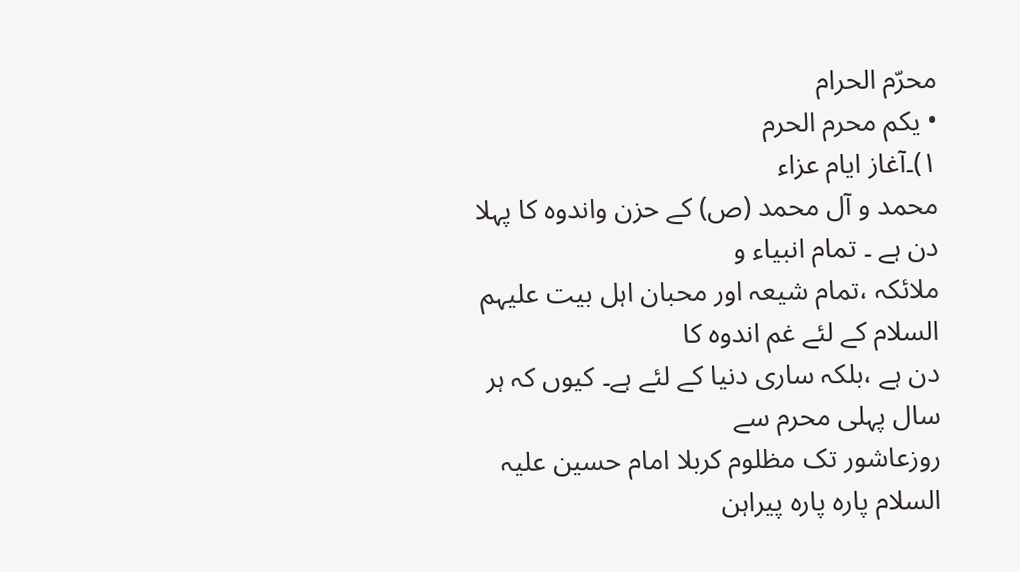محرّم الحرام
• یکم محرم الحرم
۱)۔آغاز ایام عزاء
محمد و آل محمد (ص) کے حزن واندوہ کا پہلا دن ہے ۔ تمام انبیاء و
ملائکہ ،تمام شیعہ اور محبان اہل بیت علیہم السلام کے لئے غم اندوہ کا
دن ہے ،بلکہ ساری دنیا کے لئے ہے۔ کیوں کہ ہر سال پہلی محرم سے
روزعاشور تک مظلوم کربلا امام حسین علیہ السلام پارہ پارہ پیراہن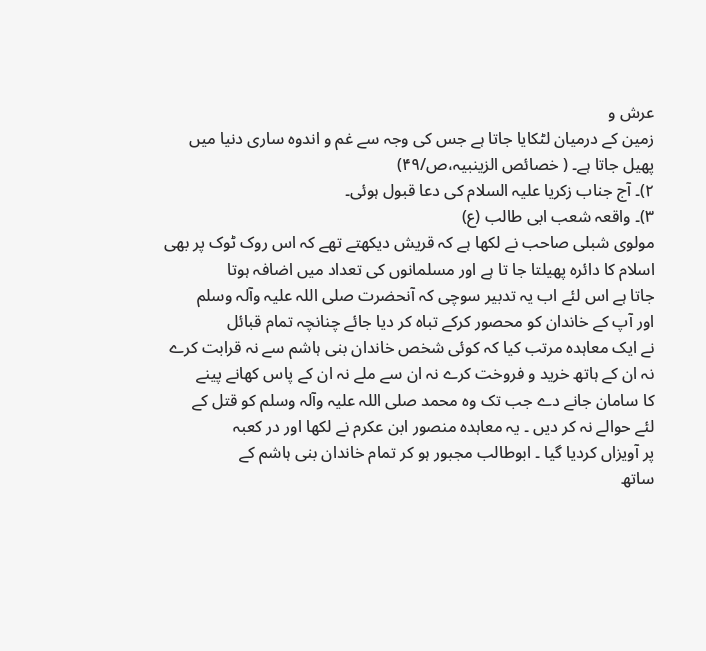عرش و
زمین کے درمیان لٹکایا جاتا ہے جس کی وجہ سے غم و اندوہ ساری دنیا میں
پھیل جاتا ہے۔ ( خصائص الزینبیہ،ص/۴۹)
۲)۔ آج جناب زکریا علیہ السلام کی دعا قبول ہوئی۔
۳)۔ واقعہ شعب ابی طالب (ع)
مولوی شبلی صاحب نے لکھا ہے کہ قریش دیکھتے تھے کہ اس روک ٹوک پر بھی
اسلام کا دائرہ پھیلتا جا تا ہے اور مسلمانوں کی تعداد میں اضافہ ہوتا
جاتا ہے اس لئے اب یہ تدبیر سوچی کہ آنحضرت صلی اللہ علیہ وآلہ وسلم
اور آپ کے خاندان کو محصور کرکے تباہ کر دیا جائے چنانچہ تمام قبائل
نے ایک معاہدہ مرتب کیا کہ کوئی شخص خاندان بنی ہاشم سے نہ قرابت کرے
نہ ان کے ہاتھ خرید و فروخت کرے نہ ان سے ملے نہ ان کے پاس کھانے پینے
کا سامان جانے دے جب تک وہ محمد صلی اللہ علیہ وآلہ وسلم کو قتل کے
لئے حوالے نہ کر دیں ۔ یہ معاہدہ منصور ابن عکرم نے لکھا اور در کعبہ
پر آویزاں کردیا گیا ۔ ابوطالب مجبور ہو کر تمام خاندان بنی ہاشم کے
ساتھ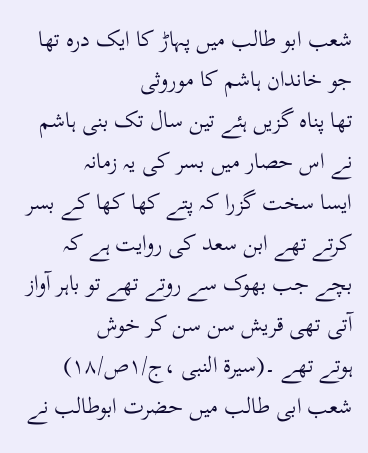شعب ابو طالب میں پہاڑ کا ایک درہ تھا جو خاندان ہاشم کا موروثی
تھا پناہ گزیں ہئے تین سال تک بنی ہاشم نے اس حصار میں بسر کی یہ زمانہ
ایسا سخت گزرا کہ پتے کھا کھا کے بسر کرتے تھے ابن سعد کی روایت ہے کہ
بچے جب بھوک سے روتے تھے تو باہر آواز آتی تھی قریش سن سن کر خوش
ہوتے تھے ۔(سیرة النبی ،ج/۱ص/۱۸)
شعب ابی طالب میں حضرت ابوطالب نے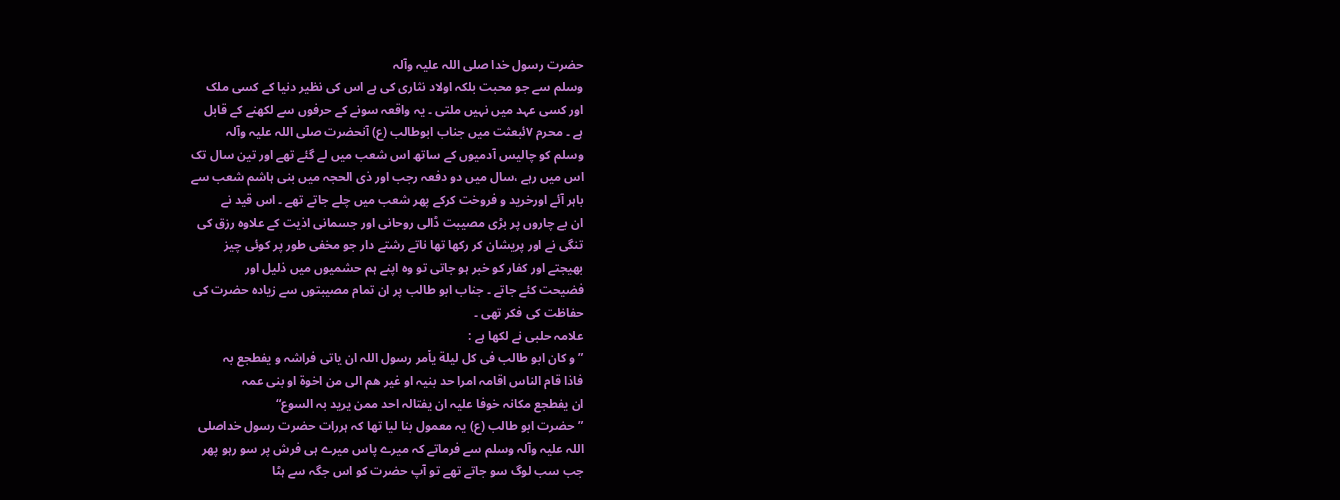حضرت رسول خدا صلی اللہ علیہ وآلہ
وسلم سے جو محبت بلکہ اولاد نثاری کی ہے اس کی نظیر دنیا کے کسی ملک
اور کسی عہد میں نہیں ملتی ۔ یہ واقعہ سونے کے حرفوں سے لکھنے کے قابل
ہے ۔ محرم ۷ئبعثت میں جناب ابوطالب (ع) آنحضرت صلی اللہ علیہ وآلہ
وسلم کو چالیس آدمیوں کے ساتھ اس شعب میں لے گئے تھے اور تین سال تک
اس میں رہے ،سال میں دو دفعہ رجب اور ذی الحجہ میں بنی ہاشم شعب سے
باہر آئے اورخرید و فروخت کرکے پھر شعب میں چلے جاتے تھے ۔ اس قید نے
ان بے چاروں پر بڑی مصیبت ڈالی روحانی اور جسمانی اذیت کے علاوہ رزق کی
تنگی نے اور پریشان کر رکھا تھا ناتے رشتے دار جو مخفی طور پر کوئی چیز
بھیجتے اور کفار کو خبر ہو جاتی تو وہ اپنے ہم حشمیوں میں ذلیل اور
فضیحت کئے جاتے ۔ جناب ابو طالب پر ان تمام مصیبتوں سے زیادہ حضرت کی
حفاظت کی فکر تھی ۔
علامہ حلبی نے لکھا ہے :
” و کان ابو طالب فی کل لیلة یا٘مر رسول اللہ ان یاتی فراشہ و یفطجع بہ
فاذا قام الناس اقامہ امرا حد بنیہ او غیر ھم الی من اخوة او بنی عمہ
ان یفطجع مکانہ خوفا علیہ ان یفتالہ احد ممن یرید بہ السوع“
”حضرت ابو طالب (ع) یہ معمول بنا لیا تھا کہ ہررات حضرت رسول خداصلی
اللہ علیہ وآلہ وسلم سے فرماتے کہ میرے پاس میرے ہی فرش پر سو رہو پھر
جب سب لوگ سو جاتے تھے تو آپ حضرت کو اس جگہ سے ہٹا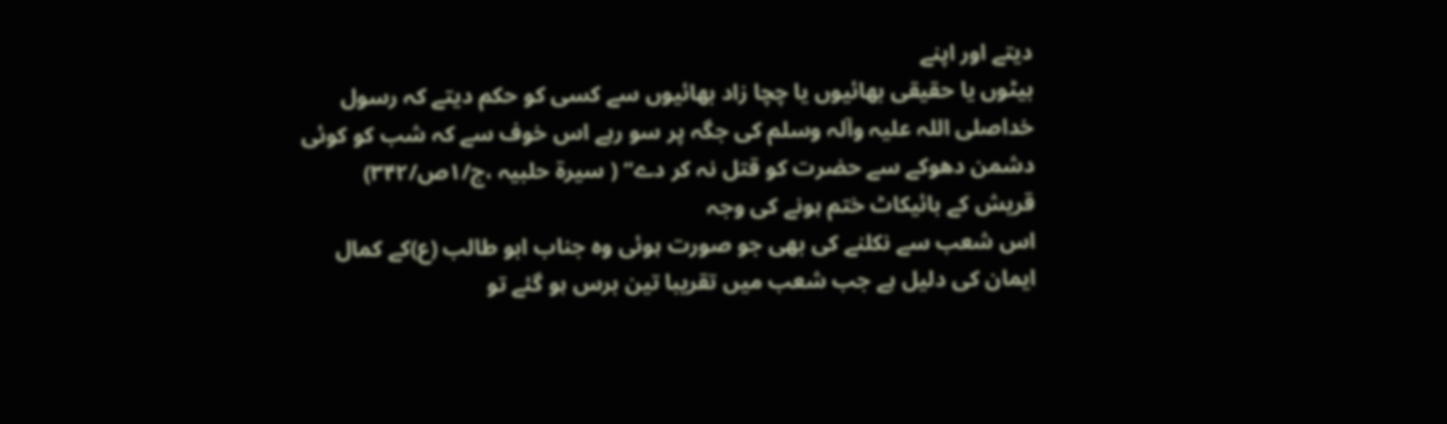دیتے اور اپنے
بیٹوں یا حقیقی بھائیوں یا چچا زاد بھائیوں سے کسی کو حکم دیتے کہ رسول
خداصلی اللہ علیہ وآلہ وسلم کی جگہ پر سو رہے اس خوف سے کہ شب کو کوئی
دشمن دھوکے سے حضرت کو قتل نہ کر دے“ ( سیرة حلبیہ ،ج/۱ص/۳۴۲)
قریش کے بائیکاٹ ختم ہونے کی وجہ
اس شعب سے نکلنے کی بھی جو صورت ہوئی وہ جناب ابو طالب (ع)کے کمال
ایمان کی دلیل ہے جب شعب میں تقریبا تین برس ہو گئے تو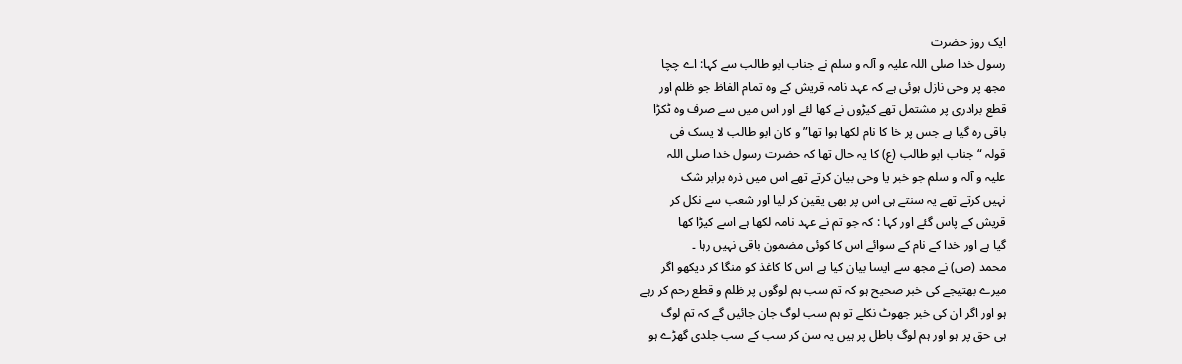ایک روز حضرت
رسول خدا صلی اللہ علیہ و آلہ و سلم نے جناب ابو طالب سے کہا: اے چچا
مجھ پر وحی نازل ہوئی ہے کہ عہد نامہ قریش کے وہ تمام الفاظ جو ظلم اور
قطع برادری پر مشتمل تھے کیڑوں نے کھا لئے اور اس میں سے صرف وہ ٹکڑا
باقی رہ گیا ہے جس پر خا کا نام لکھا ہوا تھا”و کان ابو طالب لا یسک فی
قولہ “ جناب ابو طالب (ع) کا یہ حال تھا کہ حضرت رسول خدا صلی اللہ
علیہ و آلہ و سلم جو خبر یا وحی بیان کرتے تھے اس میں ذرہ برابر شک
نہیں کرتے تھے یہ سنتے ہی اس پر بھی یقین کر لیا اور شعب سے نکل کر
قریش کے پاس گئے اور کہا : کہ جو تم نے عہد نامہ لکھا ہے اسے کیڑا کھا
گیا ہے اور خدا کے نام کے سوائے اس کا کوئی مضمون باقی نہیں رہا ۔
محمد (ص) نے مجھ سے ایسا بیان کیا ہے اس کا کاغذ کو منگا کر دیکھو اگر
میرے بھتیجے کی خبر صحیح ہو کہ تم سب ہم لوگوں پر ظلم و قطع رحم کر رہے
ہو اور اگر ان کی خبر جھوٹ نکلے تو ہم سب لوگ جان جائیں گے کہ تم لوگ
ہی حق پر ہو اور ہم لوگ باطل پر ہیں یہ سن کر سب کے سب جلدی گھڑے ہو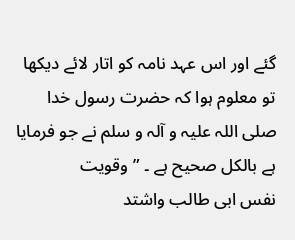گئے اور اس عہد نامہ کو اتار لائے دیکھا تو معلوم ہوا کہ حضرت رسول خدا
صلی اللہ علیہ و آلہ و سلم نے جو فرمایا ہے بالکل صحیح ہے ۔ ” وقویت
نفس ابی طالب واشتد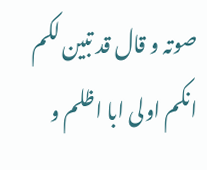صوتہ و قال قد تبین لکم انکم اولی ابا اظلم و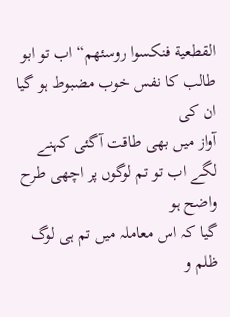القطعیة فنکسوا روسئھم“ اب تو ابو طالب کا نفس خوب مضبوط ہو گیا ان کی
آواز میں بھی طاقت آگئی کہنے لگے اب تو تم لوگوں پر اچھی طرح واضح ہو
گیا کہ اس معاملہ میں تم ہی لوگ ظلم و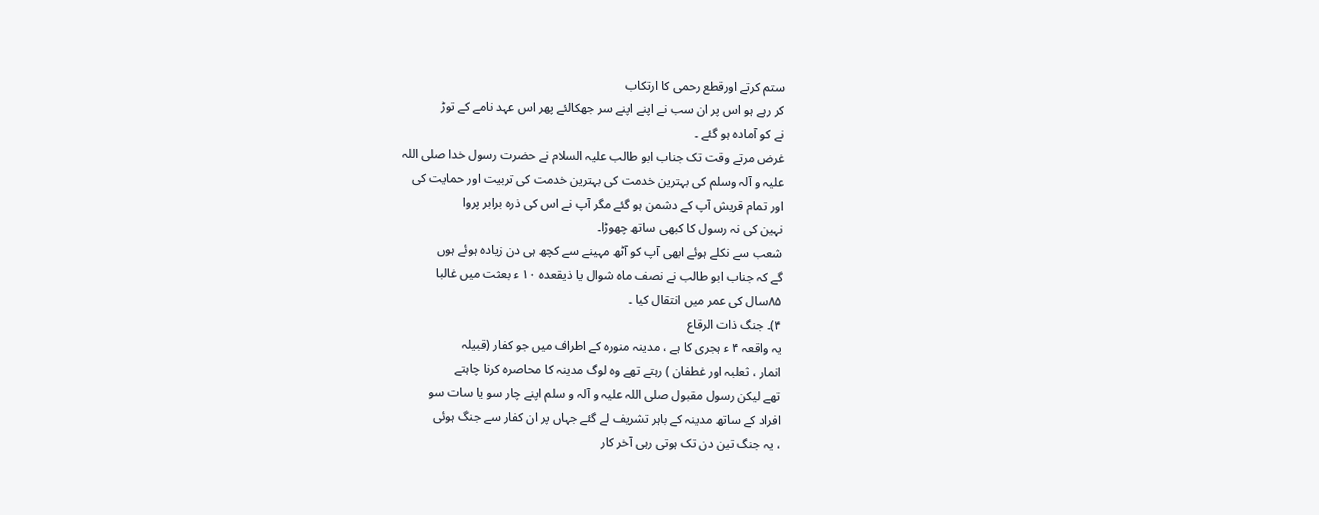ستم کرتے اورقطع رحمی کا ارتکاب
کر رہے ہو اس پر ان سب نے اپنے اپنے سر جھکالئے پھر اس عہد نامے کے توڑ
نے کو آمادہ ہو گئے ۔
غرض مرتے وقت تک جناب ابو طالب علیہ السلام نے حضرت رسول خدا صلی اللہ
علیہ و آلہ وسلم کی بہترین خدمت کی بہترین خدمت کی تربیت اور حمایت کی
اور تمام قریش آپ کے دشمن ہو گئے مگر آپ نے اس کی ذرہ برابر پروا
نہین کی نہ رسول کا کبھی ساتھ چھوڑا۔
شعب سے نکلے ہوئے ابھی آپ کو آٹھ مہینے سے کچھ ہی دن زیادہ ہوئے ہوں
گے کہ جناب ابو طالب نے نصف ماہ شوال یا ذیقعدہ ۱۰ ء بعثت میں غالبا
۸۵سال کی عمر میں انتقال کیا ۔
۴)۔ جنگ ذات الرقاع
یہ واقعہ ۴ ء ہجری کا ہے ، مدینہ منورہ کے اطراف میں جو کفار (قبیلہ
انمار ، ثعلبہ اور غطفان ) رہتے تھے وہ لوگ مدینہ کا محاصرہ کرنا چاہتے
تھے لیکن رسول مقبول صلی اللہ علیہ و آلہ و سلم اپنے چار سو یا سات سو
افراد کے ساتھ مدینہ کے باہر تشریف لے گئے جہاں پر ان کفار سے جنگ ہوئی
، یہ جنگ تین دن تک ہوتی رہی آخر کار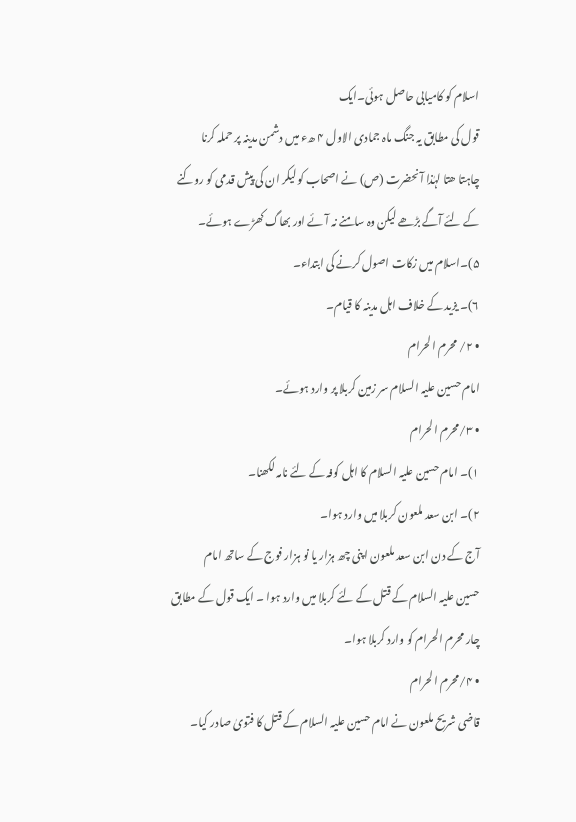اسلام کو کامیابی حاصل ہوئی۔ایک
قول کی مطابق یہ جنگ ماہ جمادی الاول ۴ ھء میں دشمن مدینہ پر حملہ کرنا
چاہتا ھتا لہٰذا آنحضرت (ص) نے اصحاب کو لیکر ان کی پیش قدمی کو روکنے
کے لئے آگے بڑھے لیکن وہ سامنے نہ آئے اور بھاگ کھڑے ہوئے۔
۵)۔اسلام میں زکات اصول کرنے کی ابتداء۔
۶)۔ یزید کے خلاف اہل مدینہ کا قیام۔
• ۲/ محرم الحرام
امام حسین علیہ السلام سر زمین کربلا پر وارد ہوئے۔
• ۳/محرم الحرام
۱)۔ امام حسین علیہ السلام کا اہل کوفہ کے لئے نامہ لکھنا۔
۲)۔ ابن سعد ملعون کربلا میں وارد ہوا۔
آج کے دن ابن سعد ملعون اپنی چھ ہزار یا نو ہزار فوج کے ساتھ امام
حسین علیہ السلام کے قتل کے لئے کربلا میں وارد ہوا ۔ ایک قول کے مطابق
چار محرم الحرام کو وارد کربلا ہوا۔
• ۴/محرم الحرام
قاضی شریح ملعون نے امام حسین علیہ السلام کے قتل کا فتویٰ صادر کیا۔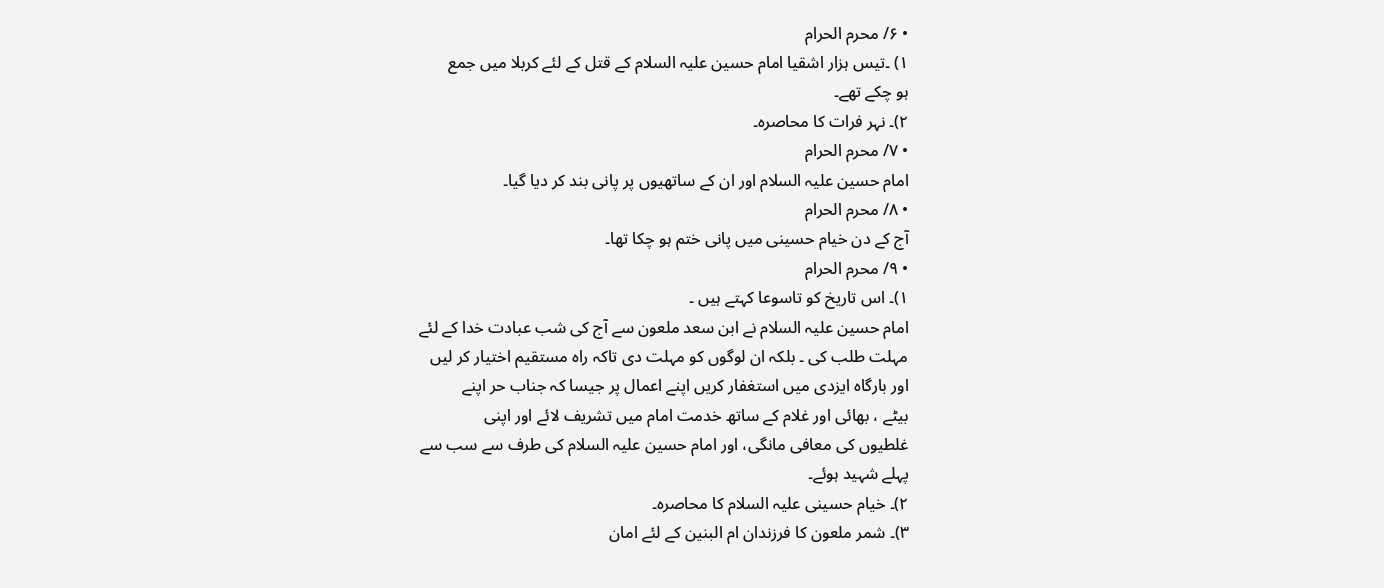• ۶/ محرم الحرام
۱) ۔تیس ہزار اشقیا امام حسین علیہ السلام کے قتل کے لئے کربلا میں جمع
ہو چکے تھے۔
۲)۔ نہر فرات کا محاصرہ۔
• ۷/ محرم الحرام
امام حسین علیہ السلام اور ان کے ساتھیوں پر پانی بند کر دیا گیا۔
• ۸/ محرم الحرام
آج کے دن خیام حسینی میں پانی ختم ہو چکا تھا۔
• ۹/ محرم الحرام
۱)۔ اس تاریخ کو تاسوعا کہتے ہیں ۔
امام حسین علیہ السلام نے ابن سعد ملعون سے آج کی شب عبادت خدا کے لئے
مہلت طلب کی ۔ بلکہ ان لوگوں کو مہلت دی تاکہ راہ مستقیم اختیار کر لیں
اور بارگاہ ایزدی میں استغفار کریں اپنے اعمال پر جیسا کہ جناب حر اپنے
بیٹے ، بھائی اور غلام کے ساتھ خدمت امام میں تشریف لائے اور اپنی
غلطیوں کی معافی مانگی، اور امام حسین علیہ السلام کی طرف سے سب سے
پہلے شہید ہوئے۔
۲)۔ خیام حسینی علیہ السلام کا محاصرہ۔
۳)۔ شمر ملعون کا فرزندان ام البنین کے لئے امان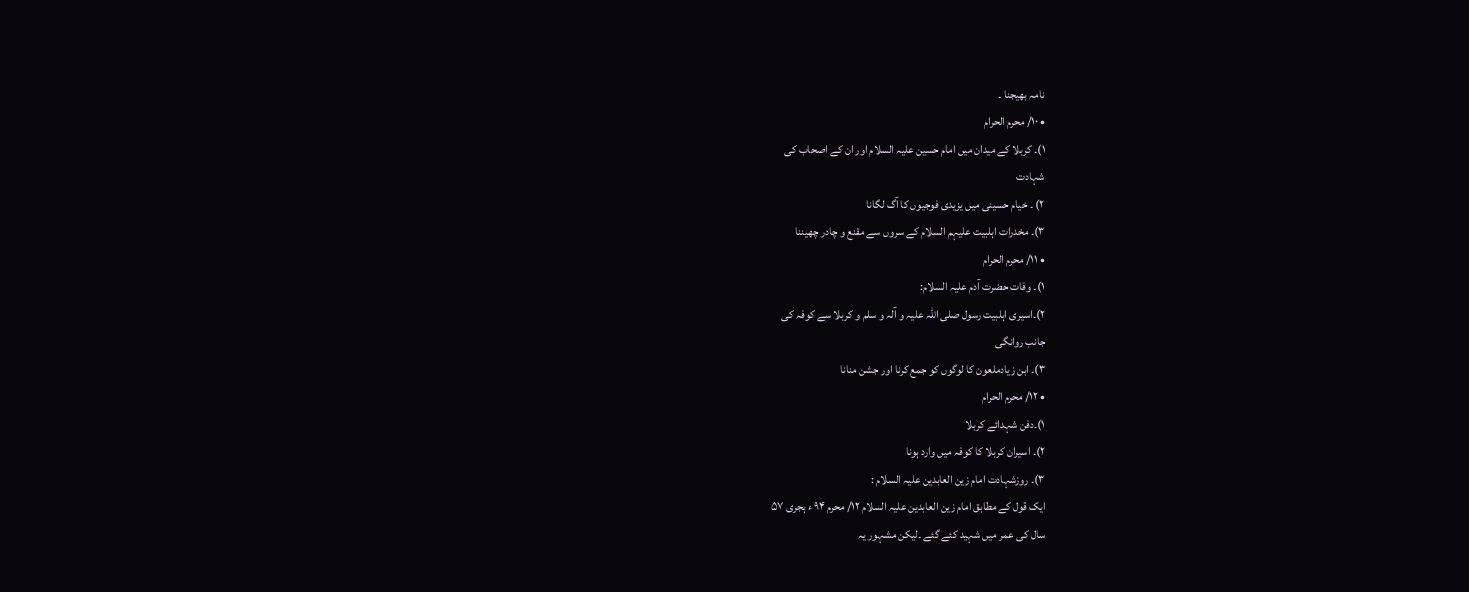نامہ بھیجنا ۔
• ۱۰/ محرم الحرام
۱)۔ کربلا کے میدان میں امام حسین علیہ السلام اور ان کے اصحاب کی
شہادت
۲) ۔ خیام حسینی میں یزیدی فوجیوں کا آگ لگانا
۳)۔ مخدرات اہلبیت علیہم السلام کے سروں سے مقنع و چادر چھیننا
• ۱۱/ محرم الحرام
۱)۔ وفات حضرت آدم علیہ السلام:
۲)۔اسیری اہلبیت رسول صلی اللہ علیہ و آلہ و سلم و کربلا سے کوفہ کی
جانب روانگی
۳)۔ ابن زیادملعون کا لوگوں کو جمع کرنا اور جشن منانا
• ۱۲/ محرم الحرام
۱)۔دفن شہدائے کربلا
۲)۔ اسیران کربلا کا کوفہ میں وارد ہونا
۳)۔ روزشہادت امام زین العابدین علیہ السلام :
ایک قول کے مطابق امام زین العابدین علیہ السلام ۱۲/ محرم ۹۴ ء ہجری ۵۷
سال کی عمر میں شہید کئے گئے ۔لیکن مشہور یہ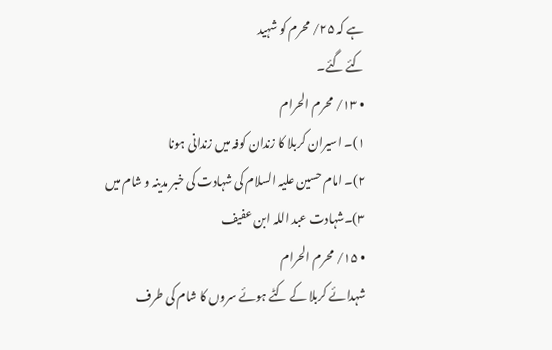ہے کہ ۲۵/ محرم کو شہید
کئے گئے۔
• ۱۳/ محرم الحرام
۱)۔ اسیران کربلا کا زندان کوفہ میں زندانی ہونا
۲)۔ امام حسین علیہ السلام کی شہادت کی خبر مدینہ و شام میں
۳)۔شہادت عبد اللہ ابن عفیف
• ۱۵/ محرم الحرام
شہدائے کربلا کے کٹے ہوئے سروں کا شام کی طرف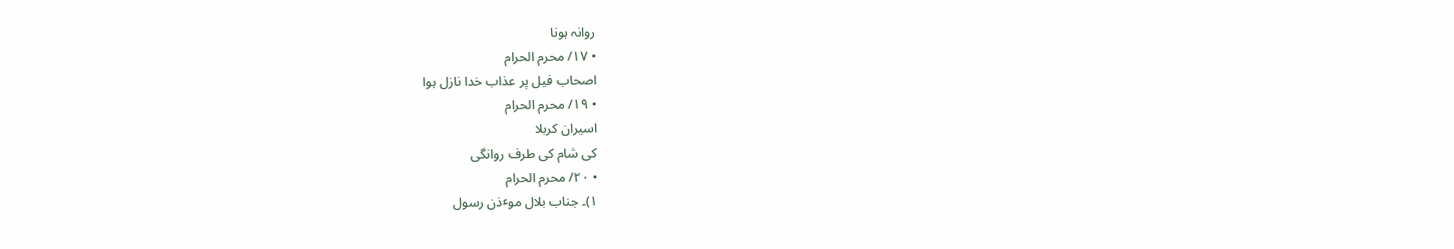روانہ ہونا
• ۱۷/ محرم الحرام
اصحاب فیل پر عذاب خدا نازل ہوا
• ۱۹/ محرم الحرام
اسیران کربلا
کی شام کی طرف روانگی
• ۲۰/ محرم الحرام
۱)۔ جناب بلال موٴذن رسول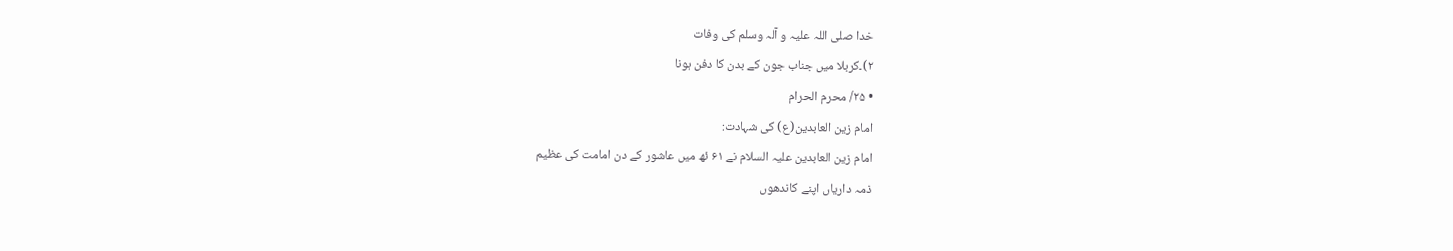خدا صلی اللہ علیہ و آلہ وسلم کی وفات
۲)۔کربلا میں جناب جون کے بدن کا دفن ہونا
• ۲۵/ محرم الحرام
امام زین العابدین(ع) کی شہادت:
امام زین العابدین علیہ السلام نے ۶۱ ئھ میں عاشور کے دن امامت کی عظیم
ذمہ داریاں اپنے کاندھوں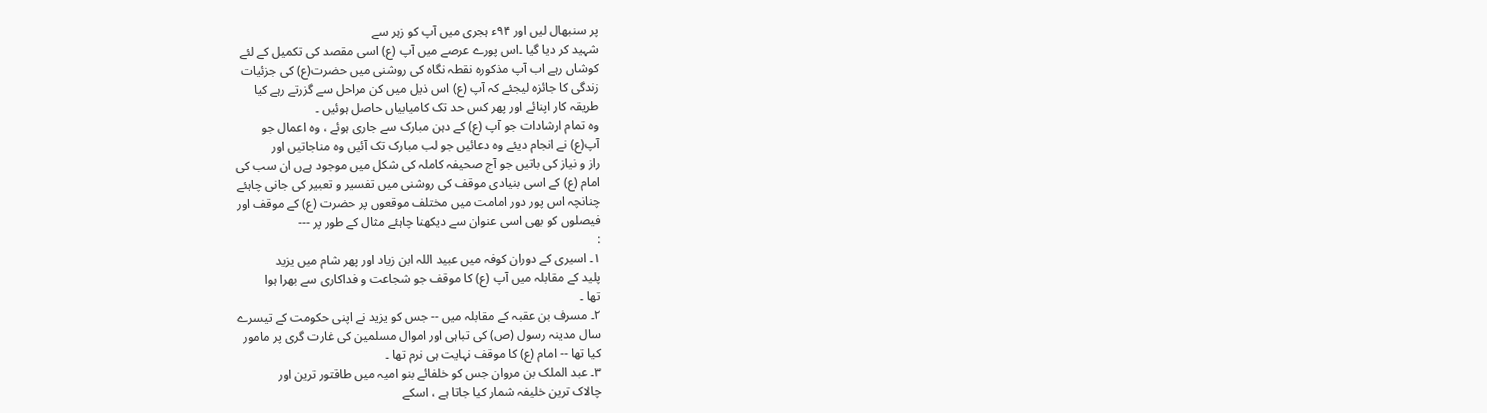پر سنبھال لیں اور ۹۴ء ہجری میں آپ کو زہر سے
شہید کر دیا گیا ۔اس پورے عرصے میں آپ (ع) اسی مقصد کی تکمیل کے لئے
کوشاں رہے اب آپ مذکورہ نقطہ نگاہ کی روشنی میں حضرت(ع) کی جزئیات
زندگی کا جائزہ لیجئے کہ آپ (ع) اس ذیل میں کن مراحل سے گزرتے رہے کیا
طریقہ کار اپنائے اور پھر کس حد تک کامیابیاں حاصل ہوئیں ۔
وہ تمام ارشادات جو آپ (ع) کے دہن مبارک سے جاری ہوئے ، وہ اعمال جو
آپ(ع) نے انجام دیئے وہ دعائیں جو لب مبارک تک آئیں وہ مناجاتیں اور
راز و نیاز کی باتیں جو آج صحیفہ کاملہ کی شکل میں موجود ہےں ان سب کی
امام (ع) کے اسی بنیادی موقف کی روشنی میں تفسیر و تعبیر کی جانی چاہئے
چنانچہ اس پور دور امامت میں مختلف موقعوں پر حضرت (ع) کے موقف اور
فیصلوں کو بھی اسی عنوان سے دیکھنا چاہئے مثال کے طور پر ---
:
۱۔ اسیری کے دوران کوفہ میں عبید اللہ ابن زیاد اور پھر شام میں یزید
پلید کے مقابلہ میں آپ (ع) کا موقف جو شجاعت و فداکاری سے بھرا ہوا
تھا ۔
۲۔ مسرف بن عقبہ کے مقابلہ میں -- جس کو یزید نے اپنی حکومت کے تیسرے
سال مدینہ رسول (ص) کی تباہی اور اموال مسلمین کی غارت گری پر مامور
کیا تھا -- امام (ع) کا موقف نہایت ہی نرم تھا ۔
۳۔ عبد الملک بن مروان جس کو خلفائے بنو امیہ میں طاقتور ترین اور
چالاک ترین خلیفہ شمار کیا جاتا ہے ، اسکے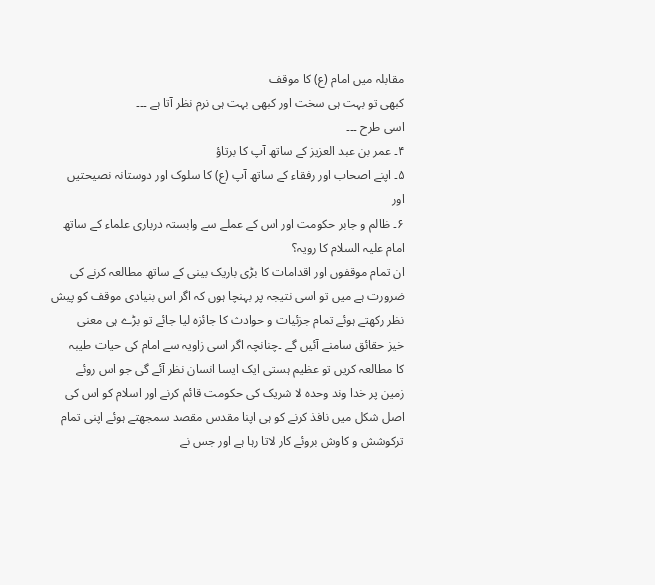مقابلہ میں امام (ع) کا موقف
کبھی تو بہت ہی سخت اور کبھی بہت ہی نرم نظر آتا ہے ۔۔۔
اسی طرح ۔۔۔
۴۔ عمر بن عبد العزیز کے ساتھ آپ کا برتاؤ
۵۔ اپنے اصحاب اور رفقاء کے ساتھ آپ (ع) کا سلوک اور دوستانہ نصیحتیں
اور
۶۔ ظالم و جابر حکومت اور اس کے عملے سے وابستہ درباری علماء کے ساتھ
امام علیہ السلام کا رویہ؟
ان تمام موقفوں اور اقدامات کا بڑی باریک بینی کے ساتھ مطالعہ کرنے کی
ضرورت ہے میں تو اسی نتیجہ پر بہنچا ہوں کہ اگر اس بنیادی موقف کو پیش
نظر رکھتے ہوئے تمام جزئیات و حوادث کا جائزہ لیا جائے تو بڑے ہی معنی
خیز حقائق سامنے آئیں گے ۔چنانچہ اگر اسی زاویہ سے امام کی حیات طیبہ
کا مطالعہ کریں تو عظیم ہستی ایک ایسا انسان نظر آئے گی جو اس روئے
زمین پر خدا وند وحدہ لا شریک کی حکومت قائم کرنے اور اسلام کو اس کی
اصل شکل میں نافذ کرنے کو ہی اپنا مقدس مقصد سمجھتے ہوئے اپنی تمام
ترکوشش و کاوش بروئے کار لاتا رہا ہے اور جس نے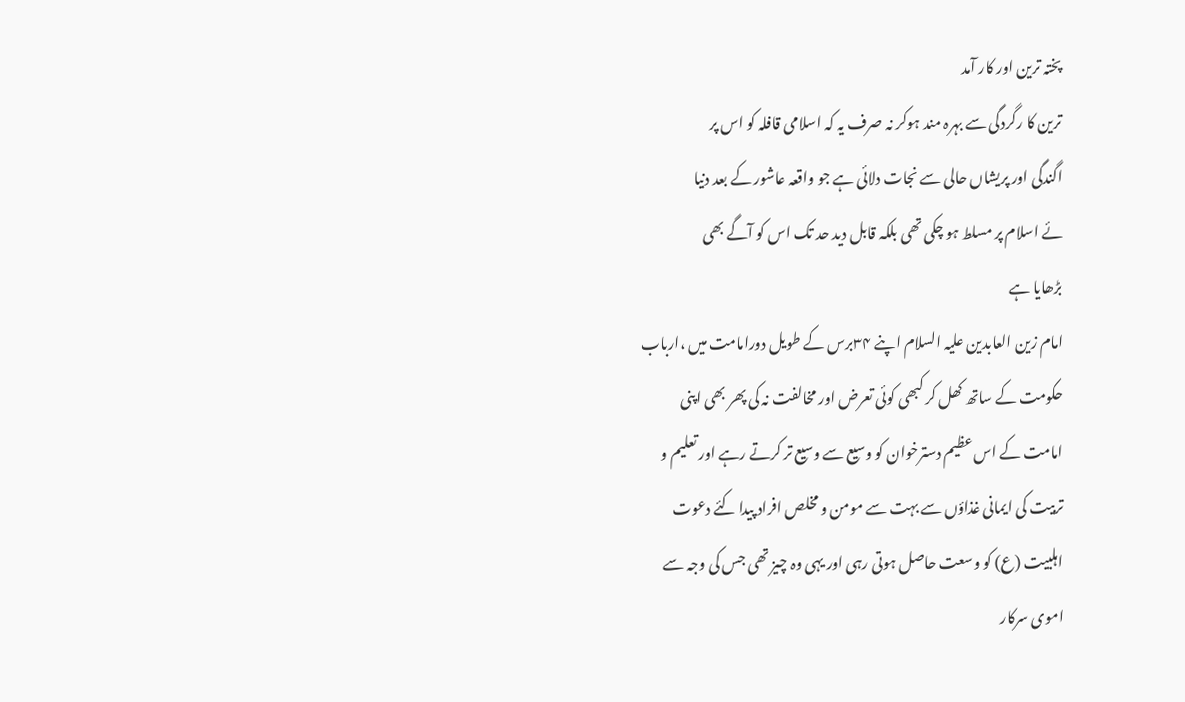پختہ ترین اور کار آمد
ترین کا رگردگی سے بہرہ مند ہوکر نہ صرف یہ کہ اسلامی قافلہ کو اس پر
اگندگی اور پریشاں حالی سے نجات دلائی ہے جو واقعہ عاشور کے بعد دنیا
ئے اسلام پر مسلط ہو چکی تھی بلکہ قابل دید حد تک اس کو آگے بھی
بڑھایا ہے
امام زین العابدین علیہ السلام اپنے ۳۴برس کے طویل دورامامت میں ،ارباب
حکومت کے ساتھ کھل کر کبھی کوئی تعرض اور مخالفت نہ کی پھر بھی اپنی
امامت کے اس عظیم دسترخوان کو وسیع سے وسیع تر کرتے رہے اور تعلیم و
تربیت کی ایمانی غذاؤں سے بہت سے مومن و مخلص افراد پیدا کئے دعوت
اہلبیت (ع) کو وسعت حاصل ہوتی رہی اور یہی وہ چیز تھی جس کی وجہ سے
اموی سرکار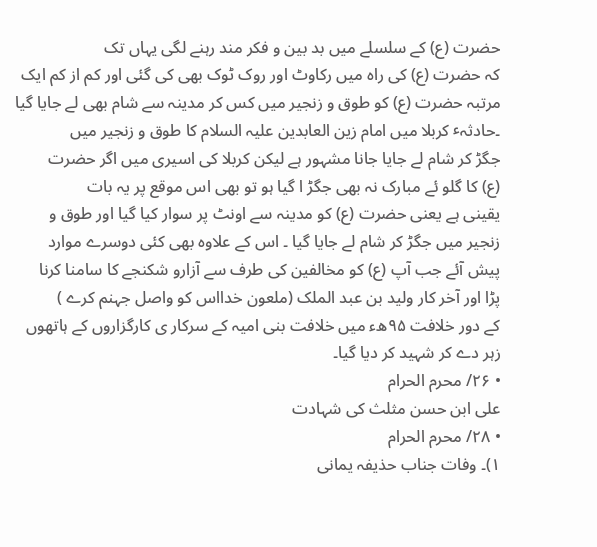حضرت (ع) کے سلسلے میں بد بین و فکر مند رہنے لگی یہاں تک
کہ حضرت (ع) کی راہ میں رکاوٹ اور روک ٹوک بھی کی گئی اور کم از کم ایک
مرتبہ حضرت (ع) کو طوق و زنجیر میں کس کر مدینہ سے شام بھی لے جایا گیا
۔حادثہٴ کربلا میں امام زین العابدین علیہ السلام کا طوق و زنجیر میں
جگڑ کر شام لے جایا جانا مشہور ہے لیکن کربلا کی اسیری میں اگر حضرت
(ع) کا گلو ئے مبارک نہ بھی جگڑ ا گیا ہو تو بھی اس موقع پر یہ بات
یقینی ہے یعنی حضرت (ع) کو مدینہ سے اونٹ پر سوار کیا گیا اور طوق و
زنجیر میں جگڑ کر شام لے جایا گیا ۔ اس کے علاوہ بھی کئی دوسرے موارد
پیش آئے جب آپ (ع) کو مخالفین کی طرف سے آزارو شکنجے کا سامنا کرنا
پڑا اور آخر کار ولید بن عبد الملک (ملعون خدااس کو واصل جہنم کرے )
کے دور خلافت ۹۵ھء میں خلافت بنی امیہ کے سرکار ی کارگزاروں کے ہاتھوں
زہر دے کر شہید کر دیا گیا۔
• ۲۶/ محرم الحرام
علی ابن حسن مثلث کی شہادت
• ۲۸/ محرم الحرام
۱)۔ وفات جناب حذیفہ یمانی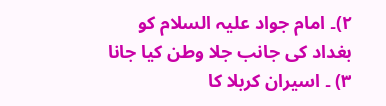۲)۔ امام جواد علیہ السلام کو بغداد کی جانب جلا وطن کیا جانا
۳) ۔ اسیران کربلا کا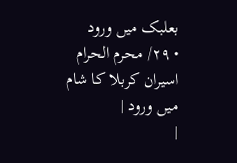بعلبک میں ورود
• ۲۹/ محرم الحرام
اسیران کربلا کا شام میں ورود |
|